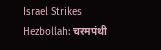Israel Strikes Hezbollah: चरमपंथी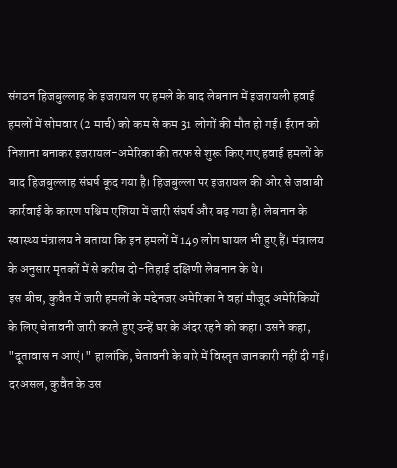संगठन हिजबुल्लाह के इजरायल पर हमले के बाद लेबनान में इजरायली हवाई हमलों में सोमवार (2 मार्च) को कम से कम 31 लोगों की मौत हो गई। ईरान को निशाना बनाकर इजरायल-अमेरिका की तरफ से शुरू किए गए हवाई हमलों के बाद हिजबुल्लाह संघर्ष कूद गया है। हिजबुल्ला पर इजरायल की ओर से जवाबी कार्रवाई के कारण पश्चिम एशिया में जारी संघर्ष और बढ़ गया है। लेबनान के स्वास्थ्य मंत्रालय ने बताया कि इन हमलों में 149 लोग घायल भी हुए हैं। मंत्रालय के अनुसार मृतकों में से करीब दो-तिहाई दक्षिणी लेबनान के थे।
इस बीच, कुवैत में जारी हमलों के मद्देनजर अमेरिका ने वहां मौजूद अमेरिकियों के लिए चेतावनी जारी करते हुए उन्हें घर के अंदर रहने को कहा। उसने कहा, "दूतावास न आएं।" हालांकि, चेतावनी के बारे में विस्तृत जानकारी नहीं दी गई। दरअसल, कुवैत के उस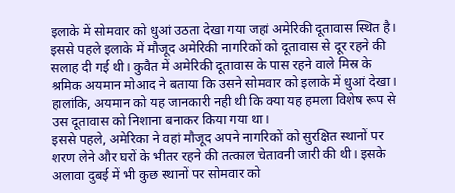इलाके में सोमवार को धुआं उठता देखा गया जहां अमेरिकी दूतावास स्थित है।
इससे पहले इलाके में मौजूद अमेरिकी नागरिकों को दूतावास से दूर रहने की सलाह दी गई थी। कुवैत में अमेरिकी दूतावास के पास रहने वाले मिस्र के श्रमिक अयमान मोआद ने बताया कि उसने सोमवार को इलाके में धुआं देखा। हालांकि, अयमान को यह जानकारी नही थी कि क्या यह हमला विशेष रूप से उस दूतावास को निशाना बनाकर किया गया था।
इससे पहले, अमेरिका ने वहां मौजूद अपने नागरिकों को सुरक्षित स्थानों पर शरण लेने और घरों के भीतर रहने की तत्काल चेतावनी जारी की थी। इसके अलावा दुबई में भी कुछ स्थानों पर सोमवार को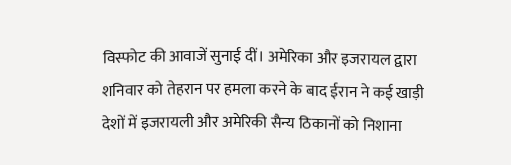विस्फोट की आवाजें सुनाई दीं। अमेरिका और इजरायल द्वारा शनिवार को तेहरान पर हमला करने के बाद ईरान ने कई खाड़ी देशों में इजरायली और अमेरिकी सैन्य ठिकानों को निशाना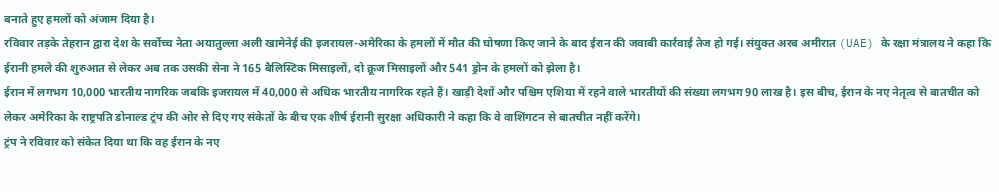बनाते हुए हमलों को अंजाम दिया है।
रविवार तड़के तेहरान द्वारा देश के सर्वोच्च नेता अयातुल्ला अली खामेनेई की इजरायल-अमेरिका के हमलों में मौत की घोषणा किए जाने के बाद ईरान की जवाबी कार्रवाई तेज हो गई। संयुक्त अरब अमीरात (UAE) के रक्षा मंत्रालय ने कहा कि ईरानी हमले की शुरुआत से लेकर अब तक उसकी सेना ने 165 बैलिस्टिक मिसाइलों, दो क्रूज मिसाइलों और 541 ड्रोन के हमलों को झेला है।
ईरान में लगभग 10,000 भारतीय नागरिक जबकि इजरायल में 40,000 से अधिक भारतीय नागरिक रहते हैं। खाड़ी देशों और पश्चिम एशिया में रहने वाले भारतीयों की संख्या लगभग 90 लाख है। इस बीच, ईरान के नए नेतृत्व से बातचीत को लेकर अमेरिका के राष्ट्रपति डोनाल्ड ट्रंप की ओर से दिए गए संकेतों के बीच एक शीर्ष ईरानी सुरक्षा अधिकारी ने कहा कि वे वाशिंगटन से बातचीत नहीं करेंगे।
ट्रंप ने रविवार को संकेत दिया था कि वह ईरान के नए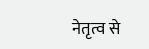नेतृत्व से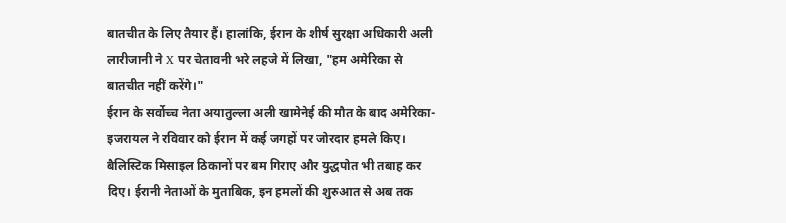बातचीत के लिए तैयार हैं। हालांकि, ईरान के शीर्ष सुरक्षा अधिकारी अली लारीजानी ने X पर चेतावनी भरे लहजे में लिखा, "हम अमेरिका से बातचीत नहीं करेंगे।"
ईरान के सर्वोच्च नेता अयातुल्ला अली खामेनेई की मौत के बाद अमेरिका-इजरायल ने रविवार को ईरान में कई जगहों पर जोरदार हमले किए। बैलिस्टिक मिसाइल ठिकानों पर बम गिराए और युद्धपोत भी तबाह कर दिए। ईरानी नेताओं के मुताबिक, इन हमलों की शुरुआत से अब तक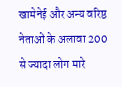खामेनेई और अन्य वरिष्ठ नेताओं के अलावा 200 से ज्यादा लोग मारे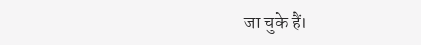जा चुके हैं।